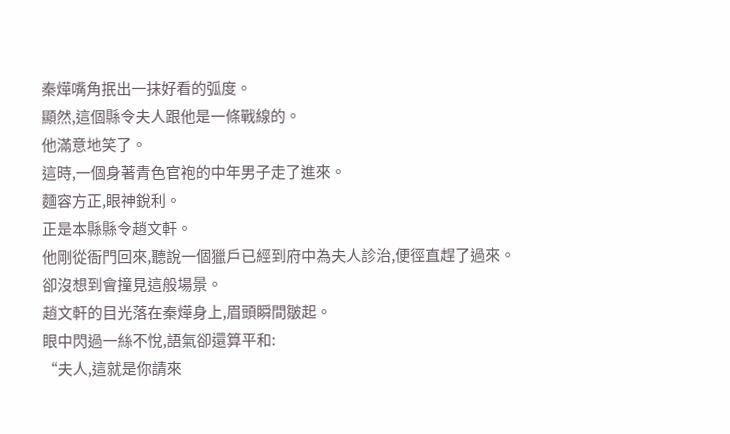秦燁嘴角抿出一抹好看的弧度。
顯然,這個縣令夫人跟他是一條戰線的。
他滿意地笑了。
這時,一個身著青色官袍的中年男子走了進來。
麵容方正,眼神銳利。
正是本縣縣令趙文軒。
他剛從衙門回來,聽說一個獵戶已經到府中為夫人診治,便徑直趕了過來。
卻沒想到會撞見這般場景。
趙文軒的目光落在秦燁身上,眉頭瞬間皺起。
眼中閃過一絲不悅,語氣卻還算平和:
“夫人,這就是你請來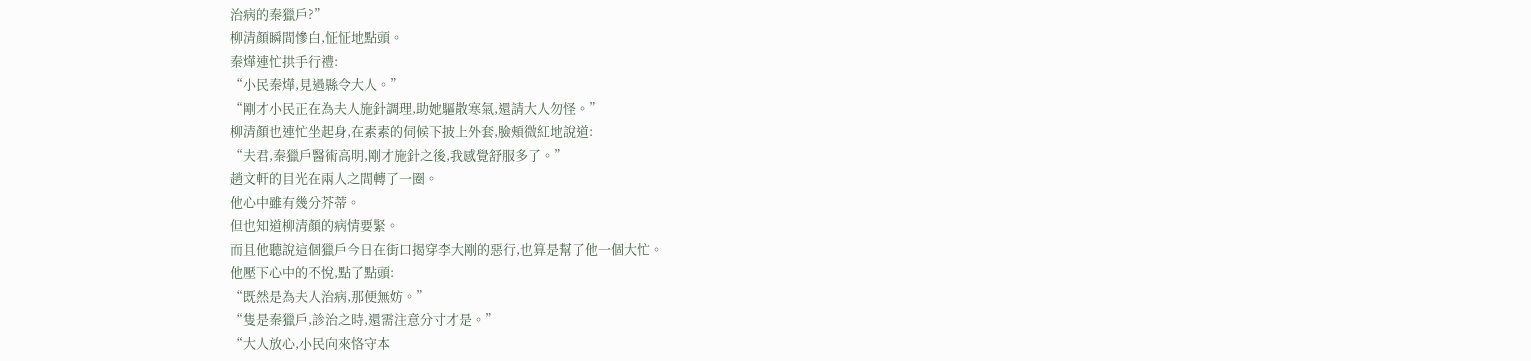治病的秦獵戶?”
柳清顏瞬間慘白,怔怔地點頭。
秦燁連忙拱手行禮:
“小民秦燁,見過縣令大人。”
“剛才小民正在為夫人施針調理,助她驅散寒氣,還請大人勿怪。”
柳清顏也連忙坐起身,在素素的伺候下披上外套,臉頰微紅地說道:
“夫君,秦獵戶醫術高明,剛才施針之後,我感覺舒服多了。”
趙文軒的目光在兩人之間轉了一圈。
他心中雖有幾分芥蒂。
但也知道柳清顏的病情要緊。
而且他聽說這個獵戶今日在街口揭穿李大剛的惡行,也算是幫了他一個大忙。
他壓下心中的不悅,點了點頭:
“既然是為夫人治病,那便無妨。”
“隻是秦獵戶,診治之時,還需注意分寸才是。”
“大人放心,小民向來恪守本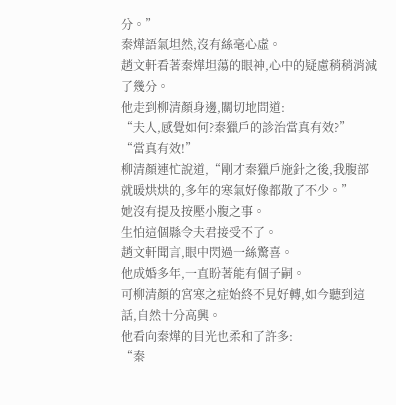分。”
秦燁語氣坦然,沒有絲毫心虛。
趙文軒看著秦燁坦蕩的眼神,心中的疑慮稍稍消減了幾分。
他走到柳清顏身邊,關切地問道:
“夫人,感覺如何?秦獵戶的診治當真有效?”
“當真有效!”
柳清顏連忙說道,“剛才秦獵戶施針之後,我腹部就暖烘烘的,多年的寒氣好像都散了不少。”
她沒有提及按壓小腹之事。
生怕這個縣令夫君接受不了。
趙文軒聞言,眼中閃過一絲驚喜。
他成婚多年,一直盼著能有個子嗣。
可柳清顏的宮寒之症始終不見好轉,如今聽到這話,自然十分高興。
他看向秦燁的目光也柔和了許多:
“秦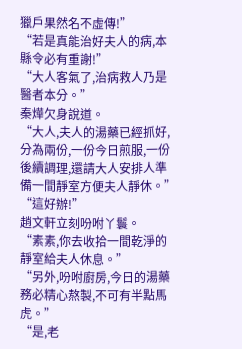獵戶果然名不虛傳!”
“若是真能治好夫人的病,本縣令必有重謝!”
“大人客氣了,治病救人乃是醫者本分。”
秦燁欠身說道。
“大人,夫人的湯藥已經抓好,分為兩份,一份今日煎服,一份後續調理,還請大人安排人準備一間靜室方便夫人靜休。”
“這好辦!”
趙文軒立刻吩咐丫鬟。
“素素,你去收拾一間乾淨的靜室給夫人休息。”
“另外,吩咐廚房,今日的湯藥務必精心熬製,不可有半點馬虎。”
“是,老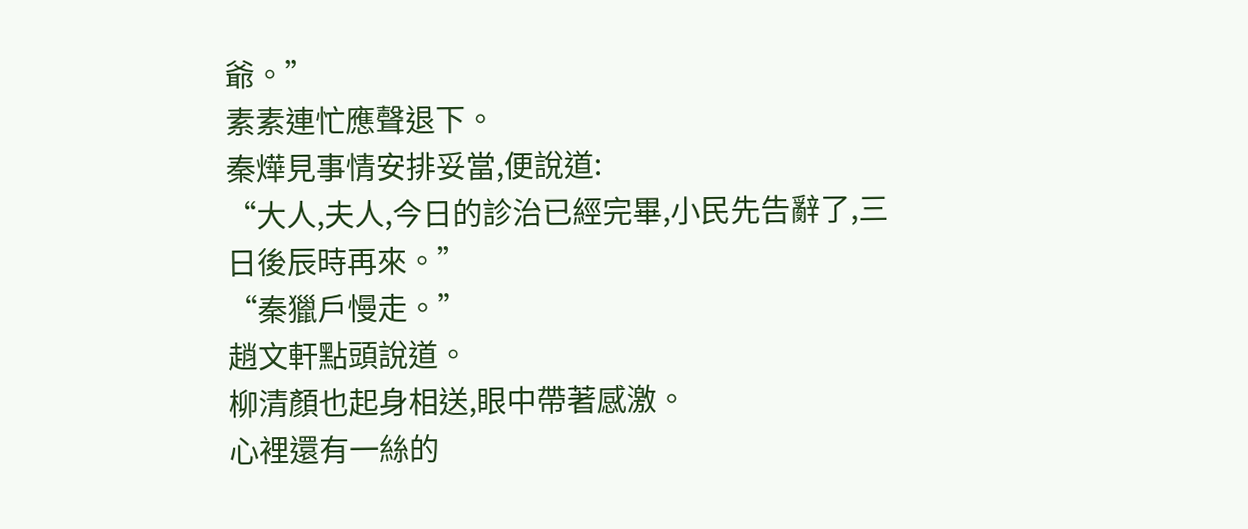爺。”
素素連忙應聲退下。
秦燁見事情安排妥當,便說道:
“大人,夫人,今日的診治已經完畢,小民先告辭了,三日後辰時再來。”
“秦獵戶慢走。”
趙文軒點頭說道。
柳清顏也起身相送,眼中帶著感激。
心裡還有一絲的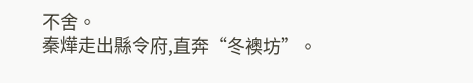不舍。
秦燁走出縣令府,直奔“冬襖坊”。